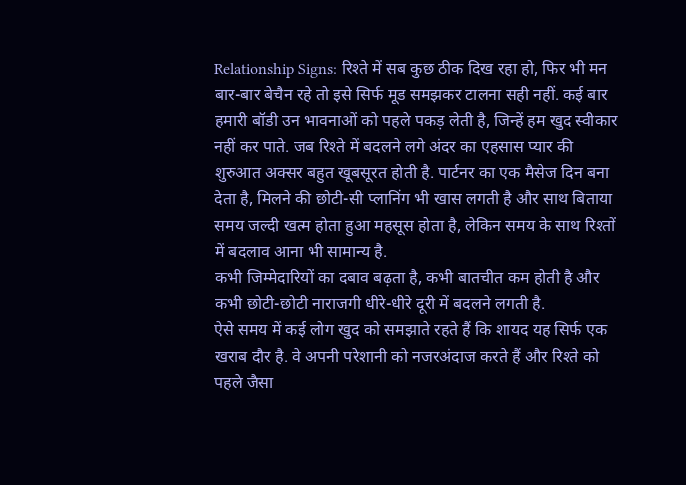Relationship Signs: रिश्ते में सब कुछ ठीक दिख रहा हो, फिर भी मन बार-बार बेचैन रहे तो इसे सिर्फ मूड समझकर टालना सही नहीं. कई बार हमारी बॉडी उन भावनाओं को पहले पकड़ लेती है, जिन्हें हम खुद स्वीकार नहीं कर पाते. जब रिश्ते में बदलने लगे अंदर का एहसास प्यार की शुरुआत अक्सर बहुत खूबसूरत होती है. पार्टनर का एक मैसेज दिन बना देता है, मिलने की छोटी-सी प्लानिंग भी खास लगती है और साथ बिताया समय जल्दी खत्म होता हुआ महसूस होता है, लेकिन समय के साथ रिश्तों में बदलाव आना भी सामान्य है.
कभी जिम्मेदारियों का दबाव बढ़ता है, कभी बातचीत कम होती है और कभी छोटी-छोटी नाराजगी धीरे-धीरे दूरी में बदलने लगती है.
ऐसे समय में कई लोग खुद को समझाते रहते हैं कि शायद यह सिर्फ एक खराब दौर है. वे अपनी परेशानी को नजरअंदाज करते हैं और रिश्ते को पहले जैसा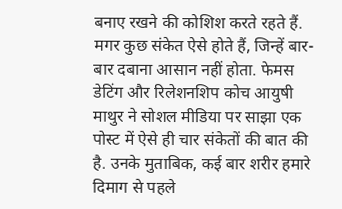बनाए रखने की कोशिश करते रहते हैं. मगर कुछ संकेत ऐसे होते हैं, जिन्हें बार-बार दबाना आसान नहीं होता. फेमस डेटिंग और रिलेशनशिप कोच आयुषी माथुर ने सोशल मीडिया पर साझा एक पोस्ट में ऐसे ही चार संकेतों की बात की है. उनके मुताबिक, कई बार शरीर हमारे दिमाग से पहले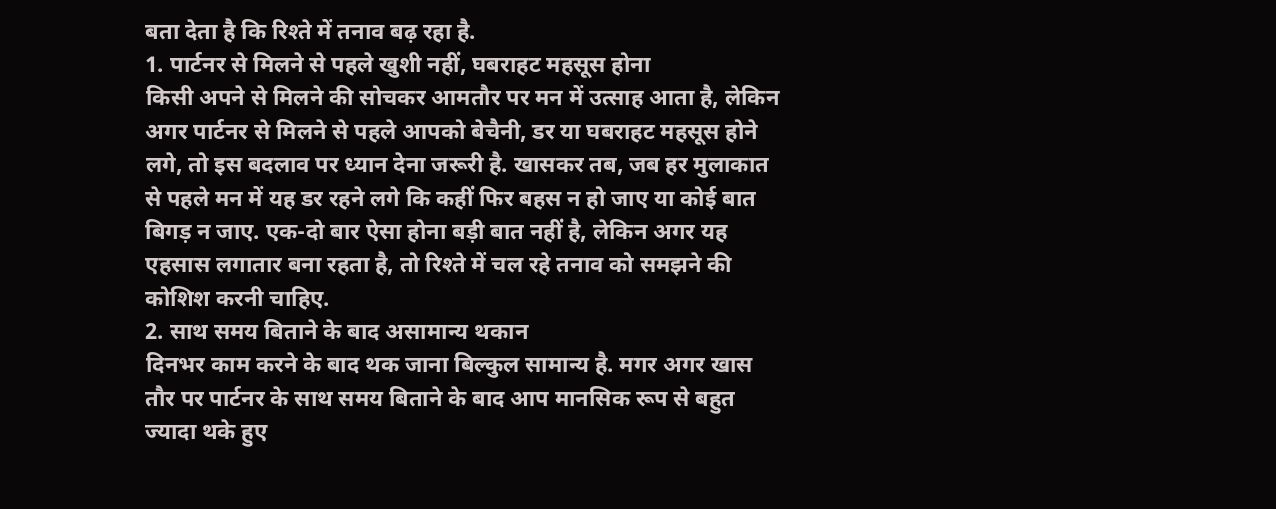बता देता है कि रिश्ते में तनाव बढ़ रहा है.
1. पार्टनर से मिलने से पहले खुशी नहीं, घबराहट महसूस होना
किसी अपने से मिलने की सोचकर आमतौर पर मन में उत्साह आता है, लेकिन अगर पार्टनर से मिलने से पहले आपको बेचैनी, डर या घबराहट महसूस होने लगे, तो इस बदलाव पर ध्यान देना जरूरी है. खासकर तब, जब हर मुलाकात से पहले मन में यह डर रहने लगे कि कहीं फिर बहस न हो जाए या कोई बात बिगड़ न जाए. एक-दो बार ऐसा होना बड़ी बात नहीं है, लेकिन अगर यह एहसास लगातार बना रहता है, तो रिश्ते में चल रहे तनाव को समझने की कोशिश करनी चाहिए.
2. साथ समय बिताने के बाद असामान्य थकान
दिनभर काम करने के बाद थक जाना बिल्कुल सामान्य है. मगर अगर खास तौर पर पार्टनर के साथ समय बिताने के बाद आप मानसिक रूप से बहुत ज्यादा थके हुए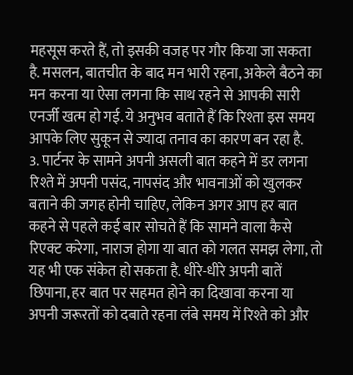महसूस करते हैं, तो इसकी वजह पर गौर किया जा सकता है. मसलन, बातचीत के बाद मन भारी रहना, अकेले बैठने का मन करना या ऐसा लगना कि साथ रहने से आपकी सारी एनर्जी खत्म हो गई. ये अनुभव बताते हैं कि रिश्ता इस समय आपके लिए सुकून से ज्यादा तनाव का कारण बन रहा है.
3. पार्टनर के सामने अपनी असली बात कहने में डर लगना
रिश्ते में अपनी पसंद, नापसंद और भावनाओं को खुलकर बताने की जगह होनी चाहिए, लेकिन अगर आप हर बात कहने से पहले कई बार सोचते हैं कि सामने वाला कैसे रिएक्ट करेगा, नाराज होगा या बात को गलत समझ लेगा, तो यह भी एक संकेत हो सकता है. धीरे-धीरे अपनी बातें छिपाना, हर बात पर सहमत होने का दिखावा करना या अपनी जरूरतों को दबाते रहना लंबे समय में रिश्ते को और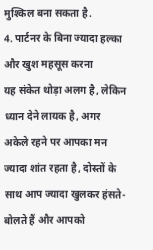मुश्किल बना सकता है.
4. पार्टनर के बिना ज्यादा हल्का और खुश महसूस करना
यह संकेत थोड़ा अलग है, लेकिन ध्यान देने लायक है, अगर अकेले रहने पर आपका मन ज्यादा शांत रहता है, दोस्तों के साथ आप ज्यादा खुलकर हंसते-बोलते हैं और आपको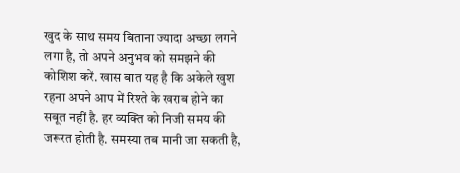खुद के साथ समय बिताना ज्यादा अच्छा लगने लगा है, तो अपने अनुभव को समझने की कोशिश करें. खास बात यह है कि अकेले खुश रहना अपने आप में रिश्ते के खराब होने का सबूत नहीं है. हर व्यक्ति को निजी समय की जरूरत होती है. समस्या तब मानी जा सकती है,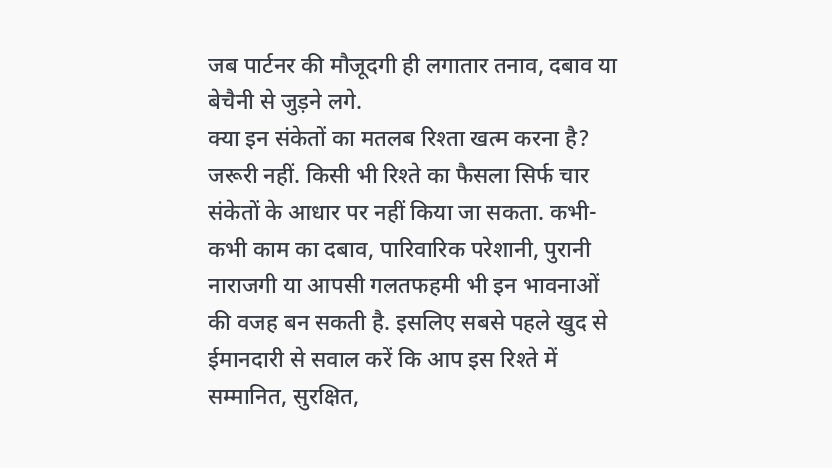जब पार्टनर की मौजूदगी ही लगातार तनाव, दबाव या बेचैनी से जुड़ने लगे.
क्या इन संकेतों का मतलब रिश्ता खत्म करना है?
जरूरी नहीं. किसी भी रिश्ते का फैसला सिर्फ चार संकेतों के आधार पर नहीं किया जा सकता. कभी-कभी काम का दबाव, पारिवारिक परेशानी, पुरानी नाराजगी या आपसी गलतफहमी भी इन भावनाओं की वजह बन सकती है. इसलिए सबसे पहले खुद से ईमानदारी से सवाल करें कि आप इस रिश्ते में सम्मानित, सुरक्षित,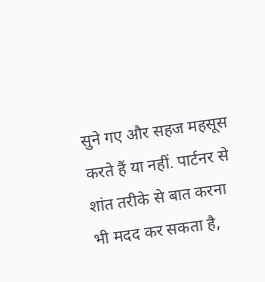सुने गए और सहज महसूस करते हैं या नहीं. पार्टनर से शांत तरीके से बात करना भी मदद कर सकता है,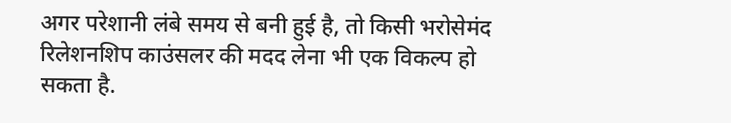अगर परेशानी लंबे समय से बनी हुई है, तो किसी भरोसेमंद रिलेशनशिप काउंसलर की मदद लेना भी एक विकल्प हो सकता है.